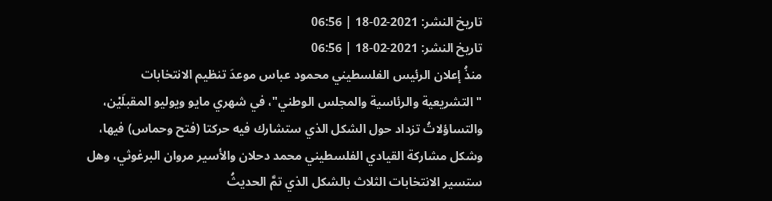تاريخ النشر: 2021-02-18 | 06:56
تاريخ النشر: 2021-02-18 | 06:56
منذُ إعلان الرئيس الفلسطيني محمود عباس موعدَ تنظيم الانتخابات "التشريعية والرئاسية والمجلس الوطني"، في شهري مايو ويوليو المقبلَيْن، والتساؤلاتُ تزداد حول الشكل الذي ستشارك فيه حركتا (فتح وحماس) فيها، وشكل مشاركة القيادي الفلسطيني محمد دحلان والأسير مروان البرغوثي، وهل ستسير الانتخابات الثلاث بالشكل الذي تمَّ الحديثُ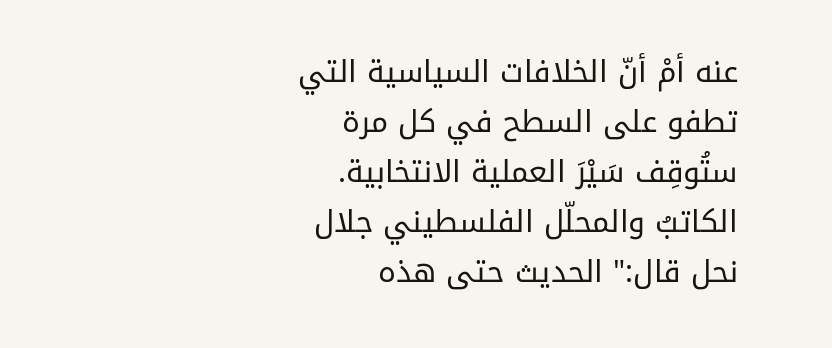عنه أمْ أنّ الخلافات السياسية التي تطفو على السطح في كل مرة ستُوقِف سَيْرَ العملية الانتخابية.
الكاتبُ والمحلّل الفلسطيني جلال نحل قال:" الحديث حتى هذه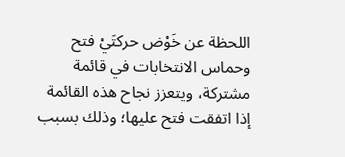اللحظة عن خَوْض حركتَيْ فتح وحماس الانتخابات في قائمة مشتركة، ويتعزز نجاح هذه القائمة إذا اتفقت فتح عليها؛ وذلك بسبب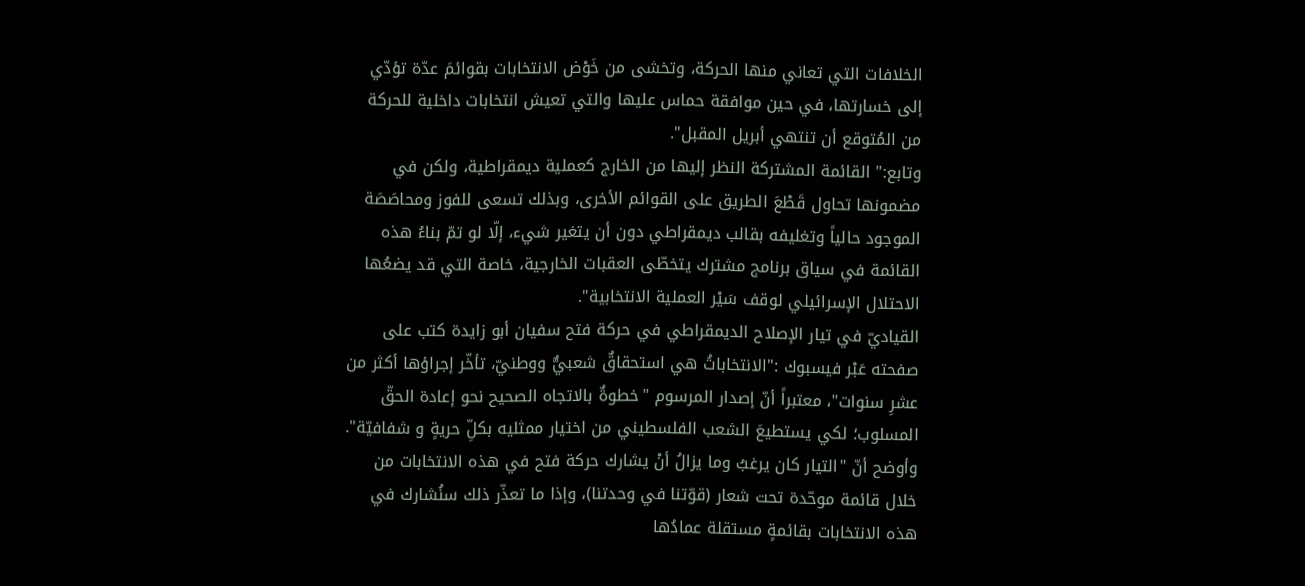الخلافات التي تعاني منها الحركة، وتخشى من خَوْض الانتخابات بقوائمَ عدّة تؤدّي إلى خسارتها، في حين موافقة حماس عليها والتي تعيش انتخابات داخلية للحركة من المُتوقع أن تنتهي أبريل المقبل".
وتابع:" القائمة المشتركة النظر إليها من الخارج كعملية ديمقراطية، ولكن في مضمونها تحاول قَطْعَ الطريق على القوائم الأخرى، وبذلك تسعى للفوز ومحاصَصَة الموجود حالياً وتغليفه بقالب ديمقراطي دون أن يتغير شيء، إلّا لو تمّ بناءُ هذه القائمة في سياق برنامج مشترك يتخطّى العقبات الخارجية، خاصة التي قد يضعُها الاحتلال الإسرائيلي لوقف سَيْر العملية الانتخابية".
القياديّ في تيار الإصلاح الديمقراطي في حركة فتح سفيان أبو زايدة كتب على صفحته عَبْر فيسبوك :"الانتخاباتُ هي استحقاقٌ شعبيٌّ ووطنيّ، تأخّر إجراؤها أكثر من عشرِ سنوات"، معتبراً أنّ إصدار المرسوم "خطوةٌ بالاتجاه الصحيح نحو إعادة الحقّ المسلوب؛ لكي يستطيعَ الشعب الفلسطيني من اختيار ممثليه بكلِّ حريةٍ و شفافيّة".
وأوضح أنّ "التيار كان يرغبُ وما يزالُ أنْ يشارك حركة فتح في هذه الانتخابات من خلال قائمة موحّدة تحت شعار (قوّتنا في وحدتنا)، وإذا ما تعذّر ذلك سنُشارك في هذه الانتخابات بقائمةٍ مستقلة عمادُها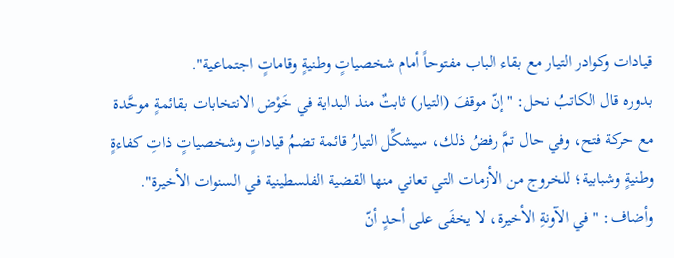قيادات وكوادر التيار مع بقاء الباب مفتوحاً أمام شخصياتٍ وطنيةٍ وقاماتٍ اجتماعية".
بدوره قال الكاتبُ نحل: "إنّ موقفَ (التيار) ثابتٌ منذ البداية في خَوْض الانتخابات بقائمةٍ موحَّدة مع حركة فتح، وفي حال تمَّ رفضُ ذلك، سيشكِّل التيارُ قائمة تضمُ قياداتٍ وشخصياتٍ ذاتِ كفاءةٍ وطنيةٍ وشبابية؛ للخروج من الأزمات التي تعاني منها القضية الفلسطينية في السنوات الأخيرة".
وأضاف: "في الآونةِ الأخيرة، لا يخفَى على أحدٍ أنّ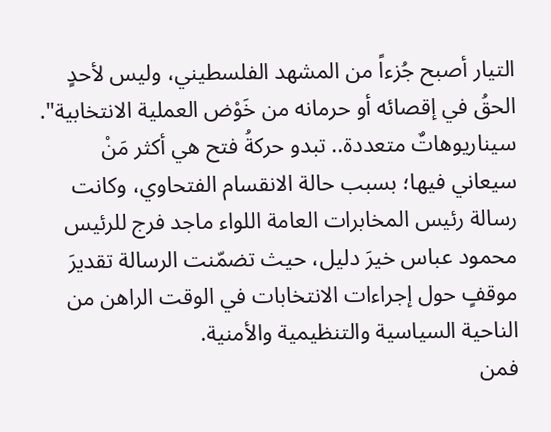التيار أصبح جُزءاً من المشهد الفلسطيني، وليس لأحدٍ الحقُ في إقصائه أو حرمانه من خَوْض العملية الانتخابية".
سيناريوهاتٌ متعددة.. تبدو حركةُ فتح هي أكثر مَنْ سيعاني فيها؛ بسبب حالة الانقسام الفتحاوي، وكانت رسالة رئيس المخابرات العامة اللواء ماجد فرج للرئيس محمود عباس خيرَ دليل، حيث تضمّنت الرسالة تقديرَ موقفٍ حول إجراءات الانتخابات في الوقت الراهن من الناحية السياسية والتنظيمية والأمنية.
فمن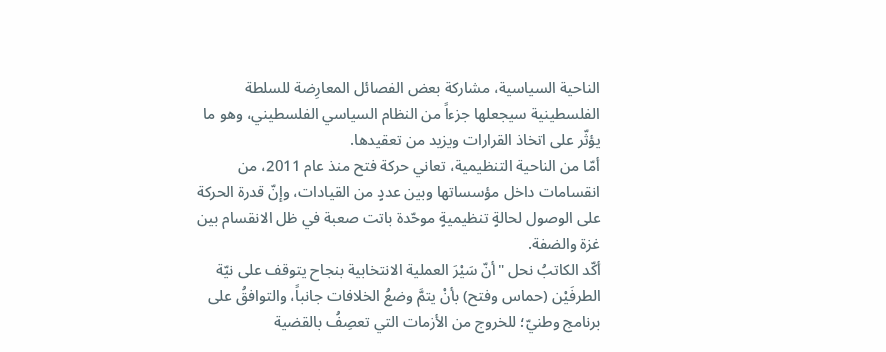الناحية السياسية، مشاركة بعض الفصائل المعارِضة للسلطة الفلسطينية سيجعلها جزءاً من النظام السياسي الفلسطيني، وهو ما يؤثّر على اتخاذ القرارات ويزيد من تعقيدها.
أمّا من الناحية التنظيمية، تعاني حركة فتح منذ عام 2011، من انقسامات داخل مؤسساتها وبين عددٍ من القيادات، وإنّ قدرة الحركة على الوصول لحالةٍ تنظيميةٍ موحّدة باتت صعبة في ظل الانقسام بين غزة والضفة.
أكّد الكاتبُ نحل "أنّ سَيْرَ العملية الانتخابية بنجاح يتوقف على نيّة الطرفَيْن (حماس وفتح) بأنْ يتمَّ وضعُ الخلافات جانباً، والتوافقُ على برنامج وطنيّ؛ للخروج من الأزمات التي تعصِفُ بالقضية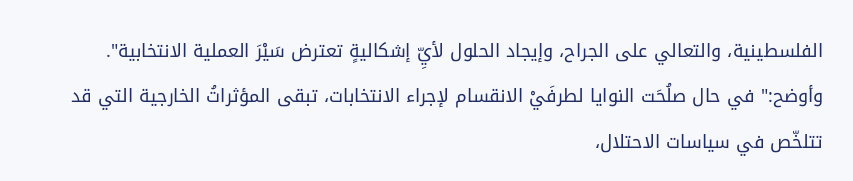الفلسطينية، والتعالي على الجراح، وإيجاد الحلول لأيِّ إشكاليةٍ تعترض سَيْرَ العملية الانتخابية".
وأوضح:" في حال صلُحَت النوايا لطرفَيْ الانقسام لإجراء الانتخابات، تبقى المؤثراتُ الخارجية التي قد تتلخّص في سياسات الاحتلال،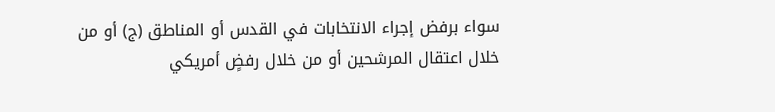سواء برفض إجراء الانتخابات في القدس أو المناطق (ج) أو من خلال اعتقال المرشحين أو من خلال رفضٍ أمريكي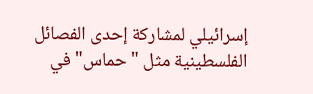إسرائيلي لمشاركة إحدى الفصائل الفلسطينية مثل "حماس" في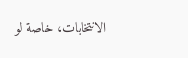الانتخابات، خاصة لو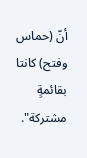أنّ (حماس وفتح) كانتا بقائمةٍ مشتركة".